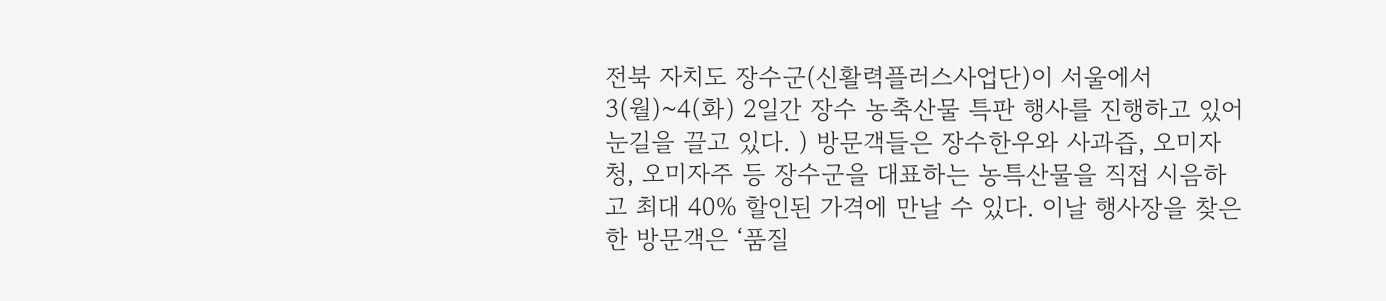전북 자치도 장수군(신활력플러스사업단)이 서울에서 3(월)~4(화) 2일간 장수 농축산물 특판 행사를 진행하고 있어 눈길을 끌고 있다. ) 방문객들은 장수한우와 사과즙, 오미자청, 오미자주 등 장수군을 대표하는 농특산물을 직접 시음하고 최대 40% 할인된 가격에 만날 수 있다. 이날 행사장을 찾은 한 방문객은 ‘품질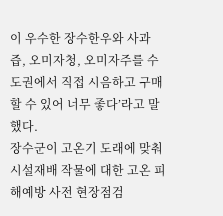이 우수한 장수한우와 사과즙, 오미자청, 오미자주를 수도권에서 직접 시음하고 구매 할 수 있어 너무 좋다’라고 말했다.
장수군이 고온기 도래에 맞춰 시설재배 작물에 대한 고온 피해예방 사전 현장점검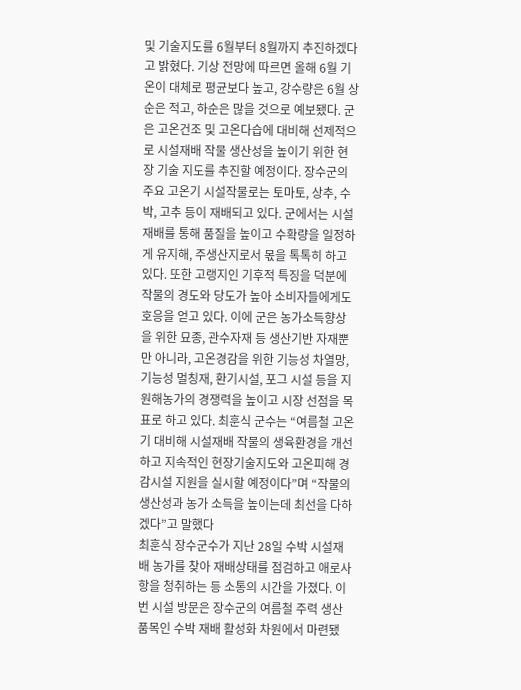및 기술지도를 6월부터 8월까지 추진하겠다고 밝혔다. 기상 전망에 따르면 올해 6월 기온이 대체로 평균보다 높고, 강수량은 6월 상순은 적고, 하순은 많을 것으로 예보됐다. 군은 고온건조 및 고온다습에 대비해 선제적으로 시설재배 작물 생산성을 높이기 위한 현장 기술 지도를 추진할 예정이다. 장수군의 주요 고온기 시설작물로는 토마토, 상추, 수박, 고추 등이 재배되고 있다. 군에서는 시설재배를 통해 품질을 높이고 수확량을 일정하게 유지해, 주생산지로서 몫을 톡톡히 하고 있다. 또한 고랭지인 기후적 특징을 덕분에 작물의 경도와 당도가 높아 소비자들에게도 호응을 얻고 있다. 이에 군은 농가소득향상을 위한 묘종, 관수자재 등 생산기반 자재뿐만 아니라, 고온경감을 위한 기능성 차열망, 기능성 멀칭재, 환기시설, 포그 시설 등을 지원해농가의 경쟁력을 높이고 시장 선점을 목표로 하고 있다. 최훈식 군수는 “여름철 고온기 대비해 시설재배 작물의 생육환경을 개선하고 지속적인 현장기술지도와 고온피해 경감시설 지원을 실시할 예정이다”며 “작물의 생산성과 농가 소득을 높이는데 최선을 다하겠다”고 말했다
최훈식 장수군수가 지난 28일 수박 시설재배 농가를 찾아 재배상태를 점검하고 애로사항을 청취하는 등 소통의 시간을 가졌다. 이번 시설 방문은 장수군의 여름철 주력 생산 품목인 수박 재배 활성화 차원에서 마련됐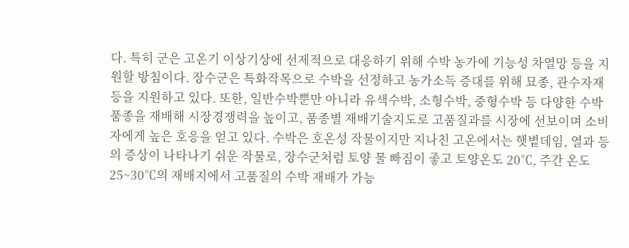다. 특히 군은 고온기 이상기상에 선제적으로 대응하기 위해 수박 농가에 기능성 차열망 등을 지원할 방침이다. 장수군은 특화작목으로 수박을 선정하고 농가소득 증대를 위해 묘종, 관수자재 등을 지원하고 있다. 또한, 일반수박뿐만 아니라 유색수박, 소형수박, 중형수박 등 다양한 수박 품종을 재배해 시장경쟁력을 높이고, 품종별 재배기술지도로 고품질과를 시장에 선보이며 소비자에게 높은 호응을 얻고 있다. 수박은 호온성 작물이지만 지나친 고온에서는 햇볕데임, 열과 등의 증상이 나타나기 쉬운 작물로, 장수군처럼 토양 물 빠짐이 좋고 토양온도 20℃, 주간 온도 25~30℃의 재배지에서 고품질의 수박 재배가 가능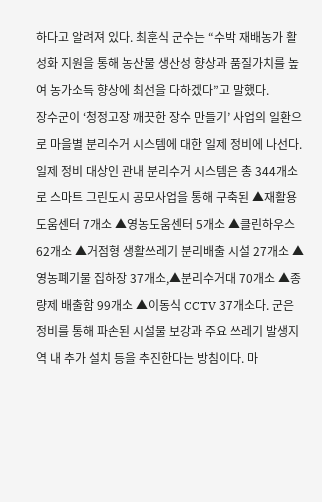하다고 알려져 있다. 최훈식 군수는 “수박 재배농가 활성화 지원을 통해 농산물 생산성 향상과 품질가치를 높여 농가소득 향상에 최선을 다하겠다”고 말했다.
장수군이 ‘청정고장 깨끗한 장수 만들기’ 사업의 일환으로 마을별 분리수거 시스템에 대한 일제 정비에 나선다. 일제 정비 대상인 관내 분리수거 시스템은 총 344개소로 스마트 그린도시 공모사업을 통해 구축된 ▲재활용도움센터 7개소 ▲영농도움센터 5개소 ▲클린하우스 62개소 ▲거점형 생활쓰레기 분리배출 시설 27개소 ▲영농폐기물 집하장 37개소,▲분리수거대 70개소 ▲종량제 배출함 99개소 ▲이동식 CCTV 37개소다. 군은 정비를 통해 파손된 시설물 보강과 주요 쓰레기 발생지역 내 추가 설치 등을 추진한다는 방침이다. 마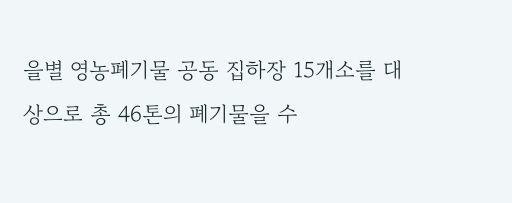을별 영농폐기물 공동 집하장 15개소를 대상으로 총 46톤의 폐기물을 수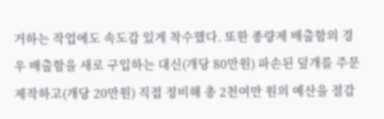거하는 작업에도 속도감 있게 착수했다. 또한 종량제 배출함의 경우 배출함을 새로 구입하는 대신(개당 80만원) 파손된 덮개를 주문 제작하고(개당 20만원) 직접 정비해 총 2천여만 원의 예산을 절감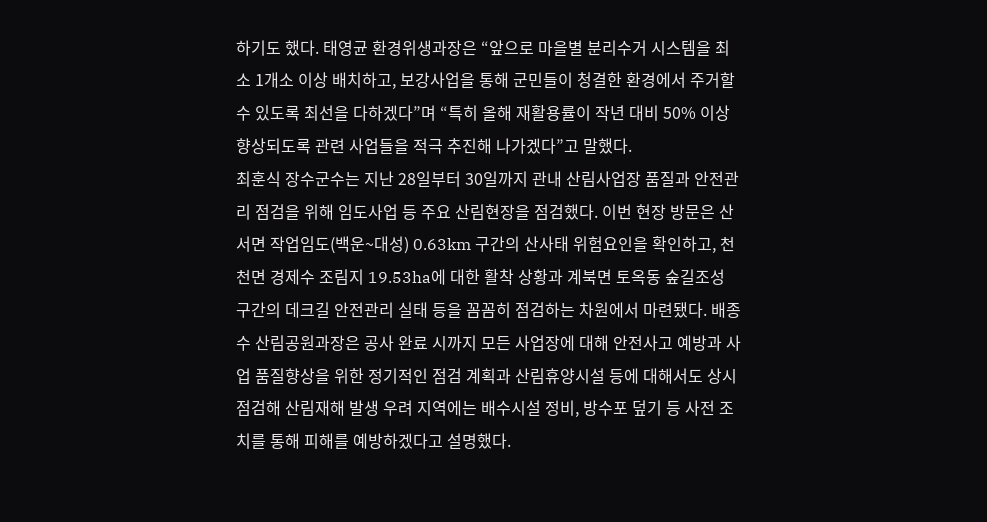하기도 했다. 태영균 환경위생과장은 “앞으로 마을별 분리수거 시스템을 최소 1개소 이상 배치하고, 보강사업을 통해 군민들이 청결한 환경에서 주거할 수 있도록 최선을 다하겠다”며 “특히 올해 재활용률이 작년 대비 50% 이상 향상되도록 관련 사업들을 적극 추진해 나가겠다”고 말했다.
최훈식 장수군수는 지난 28일부터 30일까지 관내 산림사업장 품질과 안전관리 점검을 위해 임도사업 등 주요 산림현장을 점검했다. 이번 현장 방문은 산서면 작업임도(백운~대성) 0.63km 구간의 산사태 위험요인을 확인하고, 천천면 경제수 조림지 19.53ha에 대한 활착 상황과 계북면 토옥동 숲길조성 구간의 데크길 안전관리 실태 등을 꼼꼼히 점검하는 차원에서 마련됐다. 배종수 산림공원과장은 공사 완료 시까지 모든 사업장에 대해 안전사고 예방과 사업 품질향상을 위한 정기적인 점검 계획과 산림휴양시설 등에 대해서도 상시 점검해 산림재해 발생 우려 지역에는 배수시설 정비, 방수포 덮기 등 사전 조치를 통해 피해를 예방하겠다고 설명했다.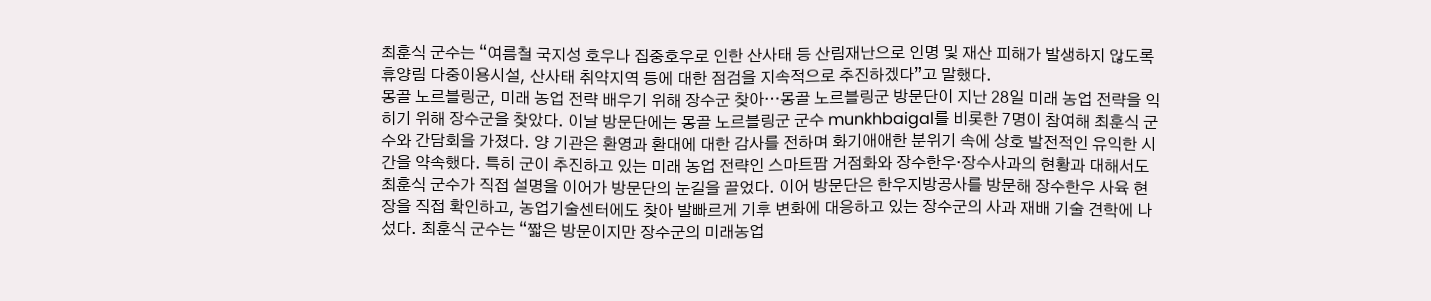최훈식 군수는 “여름철 국지성 호우나 집중호우로 인한 산사태 등 산림재난으로 인명 및 재산 피해가 발생하지 않도록 휴양림 다중이용시설, 산사태 취약지역 등에 대한 점검을 지속적으로 추진하겠다”고 말했다.
몽골 노르블링군, 미래 농업 전략 배우기 위해 장수군 찾아…몽골 노르블링군 방문단이 지난 28일 미래 농업 전략을 익히기 위해 장수군을 찾았다. 이날 방문단에는 몽골 노르블링군 군수 munkhbaigal를 비롯한 7명이 참여해 최훈식 군수와 간담회을 가졌다. 양 기관은 환영과 환대에 대한 감사를 전하며 화기애애한 분위기 속에 상호 발전적인 유익한 시간을 약속했다. 특히 군이 추진하고 있는 미래 농업 전략인 스마트팜 거점화와 장수한우‧장수사과의 현황과 대해서도 최훈식 군수가 직접 설명을 이어가 방문단의 눈길을 끌었다. 이어 방문단은 한우지방공사를 방문해 장수한우 사육 현장을 직접 확인하고, 농업기술센터에도 찾아 발빠르게 기후 변화에 대응하고 있는 장수군의 사과 재배 기술 견학에 나섰다. 최훈식 군수는 “짧은 방문이지만 장수군의 미래농업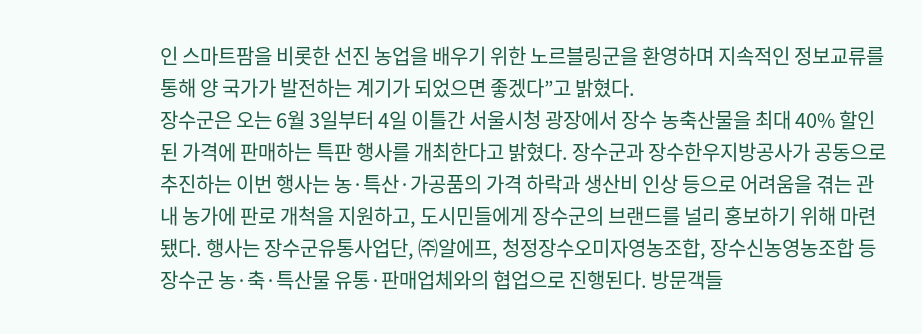인 스마트팜을 비롯한 선진 농업을 배우기 위한 노르블링군을 환영하며 지속적인 정보교류를 통해 양 국가가 발전하는 계기가 되었으면 좋겠다”고 밝혔다.
장수군은 오는 6월 3일부터 4일 이틀간 서울시청 광장에서 장수 농축산물을 최대 40% 할인된 가격에 판매하는 특판 행사를 개최한다고 밝혔다. 장수군과 장수한우지방공사가 공동으로 추진하는 이번 행사는 농·특산·가공품의 가격 하락과 생산비 인상 등으로 어려움을 겪는 관내 농가에 판로 개척을 지원하고, 도시민들에게 장수군의 브랜드를 널리 홍보하기 위해 마련됐다. 행사는 장수군유통사업단, ㈜알에프, 청정장수오미자영농조합, 장수신농영농조합 등 장수군 농·축·특산물 유통·판매업체와의 협업으로 진행된다. 방문객들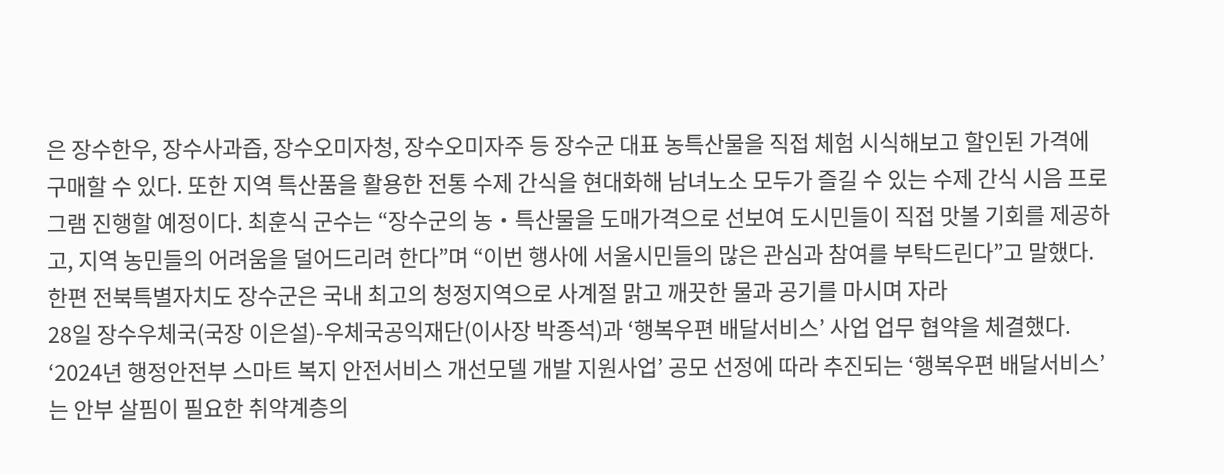은 장수한우, 장수사과즙, 장수오미자청, 장수오미자주 등 장수군 대표 농특산물을 직접 체험 시식해보고 할인된 가격에 구매할 수 있다. 또한 지역 특산품을 활용한 전통 수제 간식을 현대화해 남녀노소 모두가 즐길 수 있는 수제 간식 시음 프로그램 진행할 예정이다. 최훈식 군수는 “장수군의 농‧특산물을 도매가격으로 선보여 도시민들이 직접 맛볼 기회를 제공하고, 지역 농민들의 어려움을 덜어드리려 한다”며 “이번 행사에 서울시민들의 많은 관심과 참여를 부탁드린다”고 말했다. 한편 전북특별자치도 장수군은 국내 최고의 청정지역으로 사계절 맑고 깨끗한 물과 공기를 마시며 자라
28일 장수우체국(국장 이은설)-우체국공익재단(이사장 박종석)과 ‘행복우편 배달서비스’ 사업 업무 협약을 체결했다. ‘2024년 행정안전부 스마트 복지 안전서비스 개선모델 개발 지원사업’ 공모 선정에 따라 추진되는 ‘행복우편 배달서비스’는 안부 살핌이 필요한 취약계층의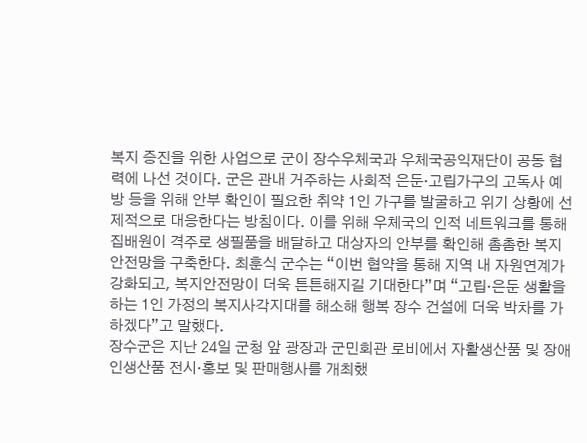복지 증진을 위한 사업으로 군이 장수우체국과 우체국공익재단이 공동 협력에 나선 것이다. 군은 관내 거주하는 사회적 은둔‧고립가구의 고독사 예방 등을 위해 안부 확인이 필요한 취약 1인 가구를 발굴하고 위기 상황에 선제적으로 대응한다는 방침이다. 이를 위해 우체국의 인적 네트워크를 통해 집배원이 격주로 생필품을 배달하고 대상자의 안부를 확인해 촘촘한 복지안전망을 구축한다. 최훈식 군수는 “이번 협약을 통해 지역 내 자원연계가 강화되고, 복지안전망이 더욱 튼튼해지길 기대한다”며 “고립·은둔 생활을 하는 1인 가정의 복지사각지대를 해소해 행복 장수 건설에 더욱 박차를 가하겠다”고 말했다.
장수군은 지난 24일 군청 앞 광장과 군민회관 로비에서 자활생산품 및 장애인생산품 전시‧홍보 및 판매행사를 개최했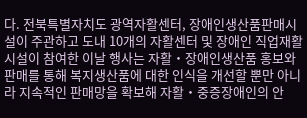다. 전북특별자치도 광역자활센터, 장애인생산품판매시설이 주관하고 도내 10개의 자활센터 및 장애인 직업재활시설이 참여한 이날 행사는 자활‧장애인생산품 홍보와 판매를 통해 복지생산품에 대한 인식을 개선할 뿐만 아니라 지속적인 판매망을 확보해 자활‧중증장애인의 안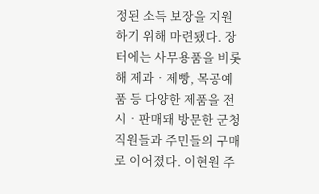정된 소득 보장을 지원하기 위해 마련됐다. 장터에는 사무용품을 비롯해 제과‧제빵, 목공예품 등 다양한 제품을 전시‧판매돼 방문한 군청 직원들과 주민들의 구매로 이어졌다. 이현원 주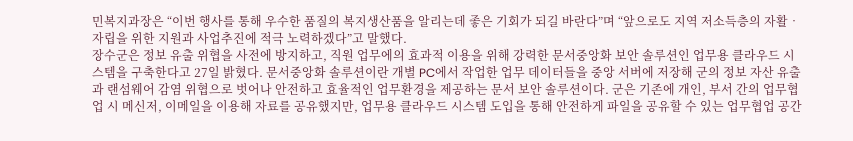민복지과장은 “이번 행사를 통해 우수한 품질의 복지생산품을 알리는데 좋은 기회가 되길 바란다”며 “앞으로도 지역 저소득층의 자활‧자립을 위한 지원과 사업추진에 적극 노력하겠다”고 말했다.
장수군은 정보 유출 위협을 사전에 방지하고, 직원 업무에의 효과적 이용을 위해 강력한 문서중앙화 보안 솔루션인 업무용 클라우드 시스템을 구축한다고 27일 밝혔다. 문서중앙화 솔루션이란 개별 PC에서 작업한 업무 데이터들을 중앙 서버에 저장해 군의 정보 자산 유출과 랜섬웨어 감염 위협으로 벗어나 안전하고 효율적인 업무환경을 제공하는 문서 보안 솔루션이다. 군은 기존에 개인, 부서 간의 업무협업 시 메신저, 이메일을 이용해 자료를 공유했지만, 업무용 클라우드 시스템 도입을 통해 안전하게 파일을 공유할 수 있는 업무협업 공간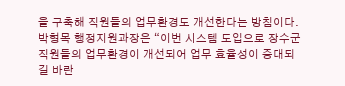을 구축해 직원들의 업무환경도 개선한다는 방침이다. 박형목 행정지원과장은 “이번 시스템 도입으로 장수군 직원들의 업무환경이 개선되어 업무 효율성이 증대되길 바란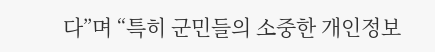다”며 “특히 군민들의 소중한 개인정보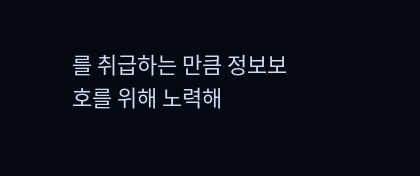를 취급하는 만큼 정보보호를 위해 노력해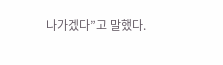나가겠다”고 말했다.